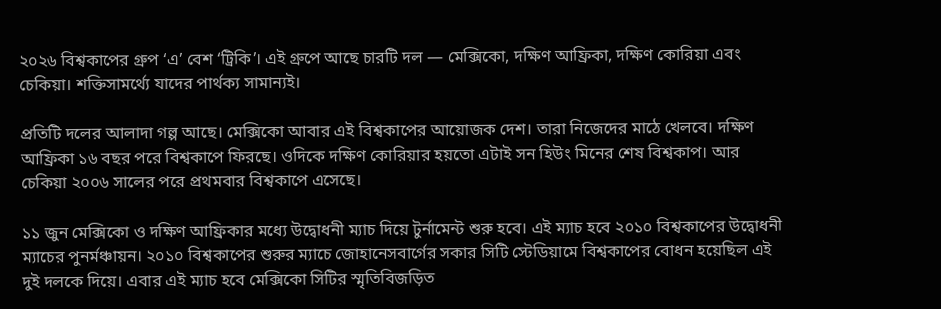২০২৬ বিশ্বকাপের গ্রুপ ‘এ’ বেশ ‘ট্রিকি’। এই গ্রুপে আছে চারটি দল — মেক্সিকো, দক্ষিণ আফ্রিকা, দক্ষিণ কোরিয়া এবং চেকিয়া। শক্তিসামর্থ্যে যাদের পার্থক্য সামান্যই।

প্রতিটি দলের আলাদা গল্প আছে। মেক্সিকো আবার এই বিশ্বকাপের আয়োজক দেশ। তারা নিজেদের মাঠে খেলবে। দক্ষিণ আফ্রিকা ১৬ বছর পরে বিশ্বকাপে ফিরছে। ওদিকে দক্ষিণ কোরিয়ার হয়তো এটাই সন হিউং মিনের শেষ বিশ্বকাপ। আর চেকিয়া ২০০৬ সালের পরে প্রথমবার বিশ্বকাপে এসেছে।

১১ জুন মেক্সিকো ও দক্ষিণ আফ্রিকার মধ্যে উদ্বোধনী ম্যাচ দিয়ে টুর্নামেন্ট শুরু হবে। এই ম্যাচ হবে ২০১০ বিশ্বকাপের উদ্বোধনী ম্যাচের পুনর্মঞ্চায়ন। ২০১০ বিশ্বকাপের শুরুর ম্যাচে জোহানেসবার্গের সকার সিটি স্টেডিয়ামে বিশ্বকাপের বোধন হয়েছিল এই দুই দলকে দিয়ে। এবার এই ম্যাচ হবে মেক্সিকো সিটির স্মৃতিবিজড়িত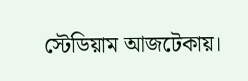স্টেডিয়াম আজটেকায়।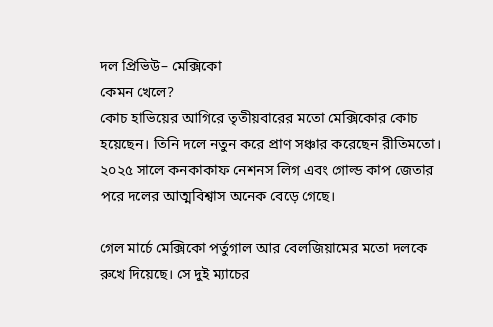দল প্রিভিউ– মেক্সিকো
কেমন খেলে?
কোচ হাভিয়ের আগিরে তৃতীয়বারের মতো মেক্সিকোর কোচ হয়েছেন। তিনি দলে নতুন করে প্রাণ সঞ্চার করেছেন রীতিমতো। ২০২৫ সালে কনকাকাফ নেশনস লিগ এবং গোল্ড কাপ জেতার পরে দলের আত্মবিশ্বাস অনেক বেড়ে গেছে।

গেল মার্চে মেক্সিকো পর্তুগাল আর বেলজিয়ামের মতো দলকে রুখে দিয়েছে। সে দুই ম্যাচের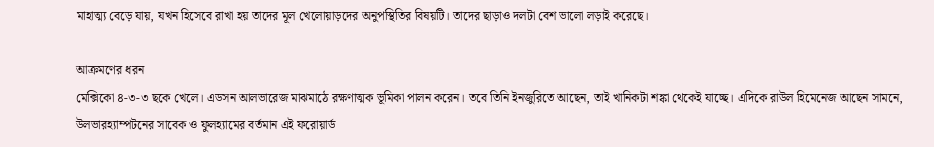মাহাত্ম্য বেড়ে যায়, যখন হিসেবে রাখা হয় তাদের মূল খেলোয়াড়দের অনুপস্থিতির বিষয়টি। তাদের ছাড়াও দলটা বেশ ভালো লড়াই করেছে।

আক্রমণের ধরন
মেক্সিকো ৪-৩-৩ ছকে খেলে। এডসন আলভারেজ মাঝমাঠে রক্ষণাত্মক ভূমিকা পালন করেন। তবে তিনি ইনজুরিতে আছেন, তাই খানিকটা শঙ্কা থেকেই যাচ্ছে। এদিকে রাউল হিমেনেজ আছেন সামনে, উলভারহ্যাম্পটনের সাবেক ও ফুলহ্যামের বর্তমান এই ফরোয়ার্ড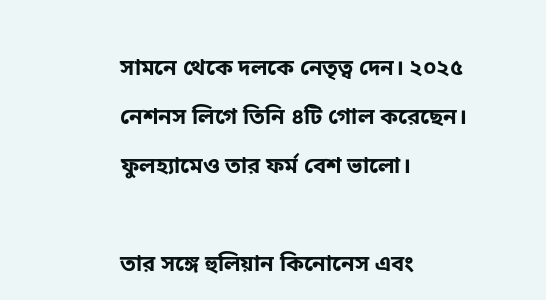সামনে থেকে দলকে নেতৃত্ব দেন। ২০২৫ নেশনস লিগে তিনি ৪টি গোল করেছেন। ফুলহ্যামেও তার ফর্ম বেশ ভালো।

তার সঙ্গে হুলিয়ান কিনোনেস এবং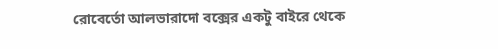রোবের্তো আলভারাদো বক্সের একটু বাইরে থেকে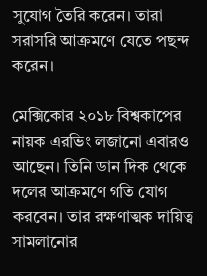সুযোগ তৈরি করেন। তারা সরাসরি আক্রমণে যেতে পছন্দ করেন।

মেক্সিকোর ২০১৮ বিশ্বকাপের নায়ক এরভিং লজানো এবারও আছেন। তিনি ডান দিক থেকে দলের আক্রমণে গতি যোগ করবেন। তার রক্ষণাত্মক দায়িত্ব সামলানোর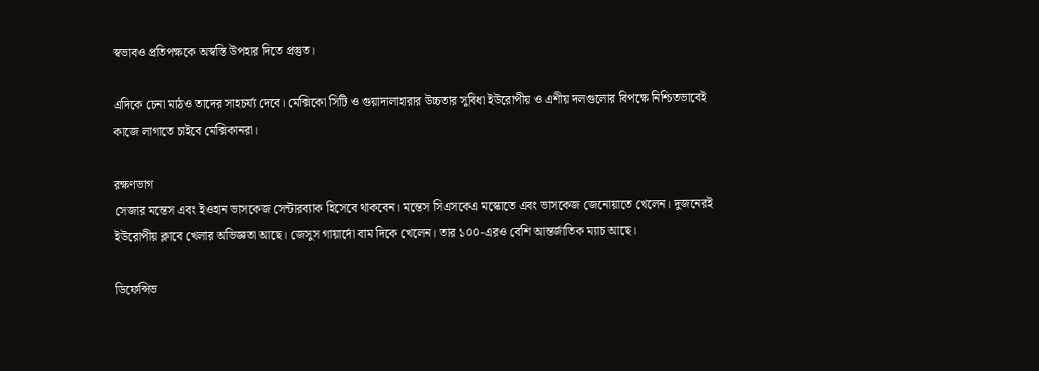স্বভাবও প্রতিপক্ষকে অস্বস্তি উপহার দিতে প্রস্তুত।

এদিকে চেনা মাঠও তাদের সাহচর্য্য দেবে। মেক্সিকো সিটি ও গুয়াদালাহারার উচ্চতার সুবিধা ইউরোপীয় ও এশীয় দলগুলোর বিপক্ষে নিশ্চিতভাবেই কাজে লাগাতে চাইবে মেক্সিকানরা।

রক্ষণভাগ
সেজার মন্তেস এবং ইওহান ভাসকেজ সেন্টারব্যাক হিসেবে থাকবেন। মন্তেস সিএসকেএ মস্কোতে এবং ভাসকেজ জেনোয়াতে খেলেন। দুজনেরই ইউরোপীয় ক্লাবে খেলার অভিজ্ঞতা আছে। জেসুস গায়ার্দো বাম দিকে খেলেন। তার ১০০-এরও বেশি আন্তর্জাতিক ম্যাচ আছে।

ডিফেন্সিভ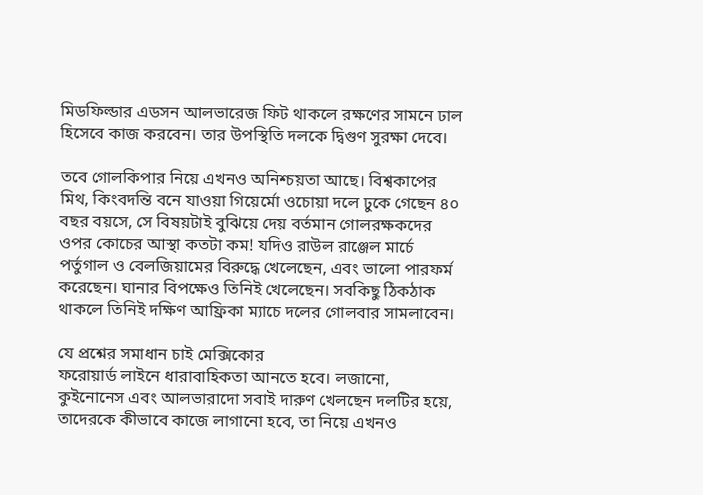মিডফিল্ডার এডসন আলভারেজ ফিট থাকলে রক্ষণের সামনে ঢাল হিসেবে কাজ করবেন। তার উপস্থিতি দলকে দ্বিগুণ সুরক্ষা দেবে।

তবে গোলকিপার নিয়ে এখনও অনিশ্চয়তা আছে। বিশ্বকাপের মিথ, কিংবদন্তি বনে যাওয়া গিয়ের্মো ওচোয়া দলে ঢুকে গেছেন ৪০ বছর বয়সে, সে বিষয়টাই বুঝিয়ে দেয় বর্তমান গোলরক্ষকদের ওপর কোচের আস্থা কতটা কম! যদিও রাউল রাঞ্জেল মার্চে পর্তুগাল ও বেলজিয়ামের বিরুদ্ধে খেলেছেন, এবং ভালো পারফর্ম করেছেন। ঘানার বিপক্ষেও তিনিই খেলেছেন। সবকিছু ঠিকঠাক থাকলে তিনিই দক্ষিণ আফ্রিকা ম্যাচে দলের গোলবার সামলাবেন।

যে প্রশ্নের সমাধান চাই মেক্সিকোর
ফরোয়ার্ড লাইনে ধারাবাহিকতা আনতে হবে। লজানো, কুইনোনেস এবং আলভারাদো সবাই দারুণ খেলছেন দলটির হয়ে, তাদেরকে কীভাবে কাজে লাগানো হবে, তা নিয়ে এখনও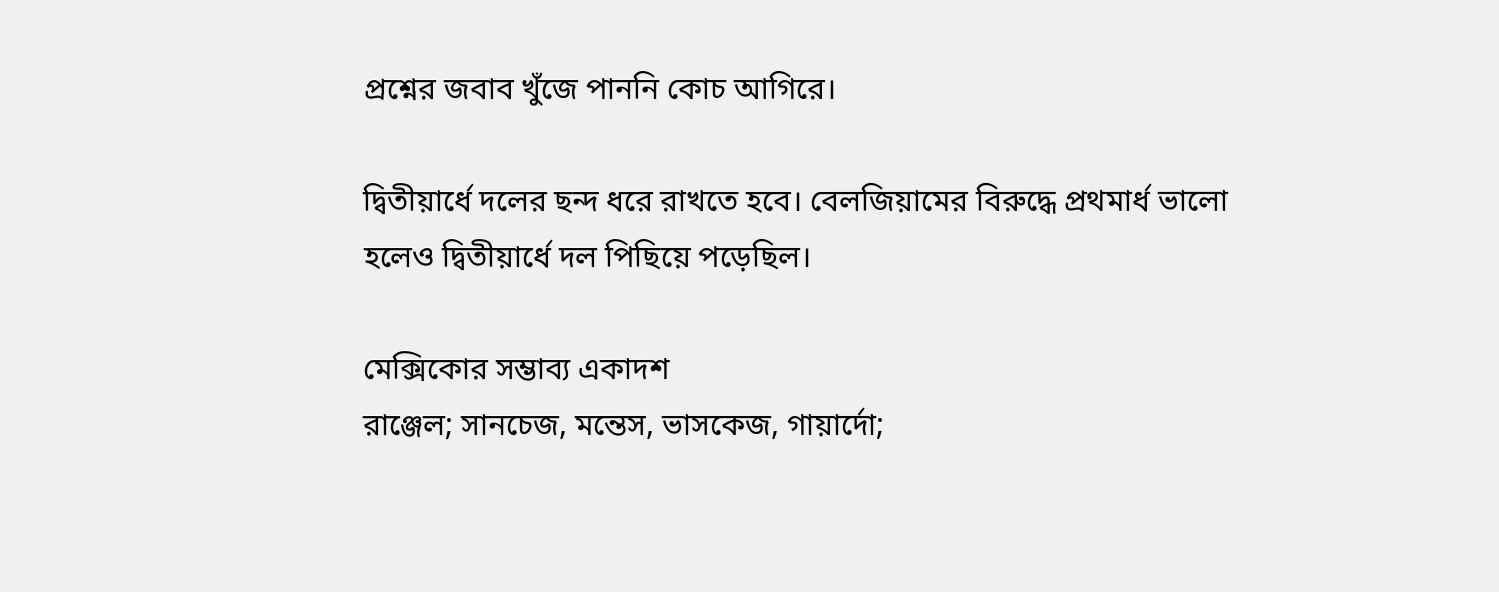প্রশ্নের জবাব খুঁজে পাননি কোচ আগিরে।

দ্বিতীয়ার্ধে দলের ছন্দ ধরে রাখতে হবে। বেলজিয়ামের বিরুদ্ধে প্রথমার্ধ ভালো হলেও দ্বিতীয়ার্ধে দল পিছিয়ে পড়েছিল।

মেক্সিকোর সম্ভাব্য একাদশ
রাঞ্জেল; সানচেজ, মন্তেস, ভাসকেজ, গায়ার্দো;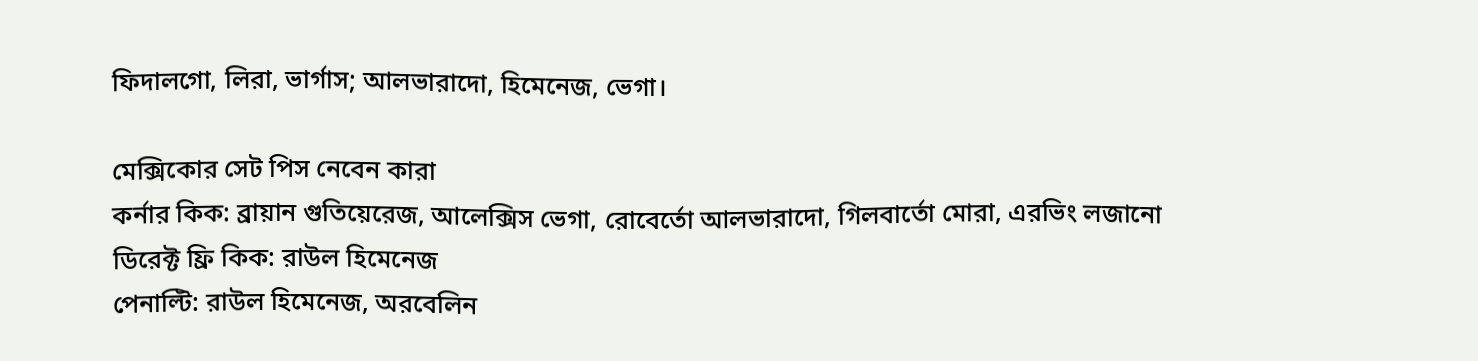ফিদালগো, লিরা, ভার্গাস; আলভারাদো, হিমেনেজ, ভেগা।

মেক্সিকোর সেট পিস নেবেন কারা
কর্নার কিক: ব্রায়ান গুতিয়েরেজ, আলেক্সিস ভেগা, রোবের্তো আলভারাদো, গিলবার্তো মোরা, এরভিং লজানো
ডিরেক্ট ফ্রি কিক: রাউল হিমেনেজ
পেনাল্টি: রাউল হিমেনেজ, অরবেলিন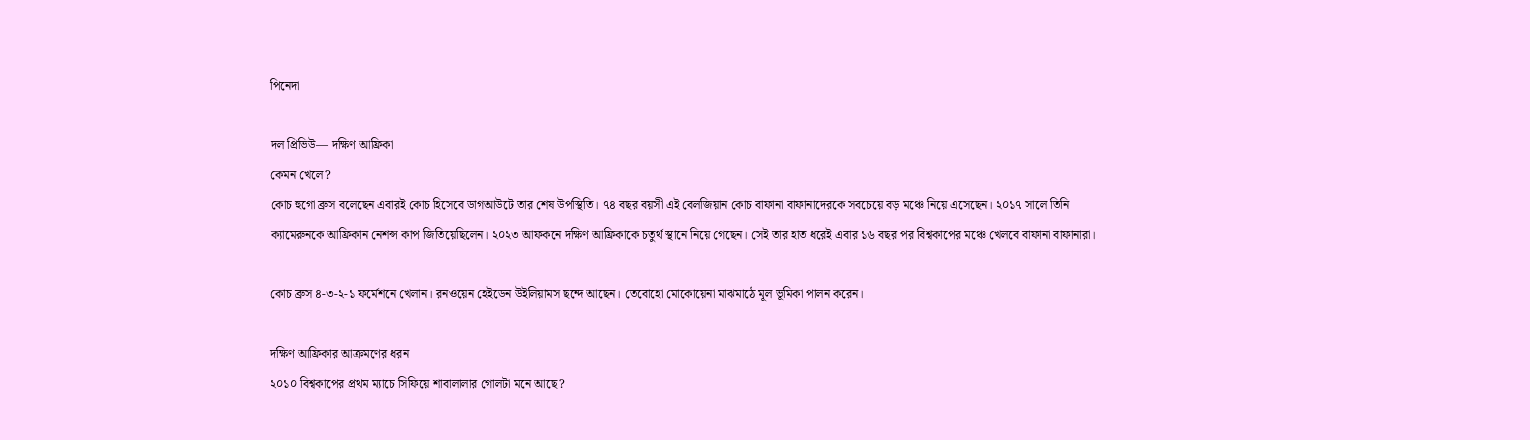পিনেদা

দল প্রিভিউ— দক্ষিণ আফ্রিকা
কেমন খেলে?
কোচ হুগো ব্রুস বলেছেন এবারই কোচ হিসেবে ডাগআউটে তার শেষ উপস্থিতি। ৭৪ বছর বয়সী এই বেলজিয়ান কোচ বাফানা বাফানাদেরকে সবচেয়ে বড় মঞ্চে নিয়ে এসেছেন। ২০১৭ সালে তিনি ক্যামেরুনকে আফ্রিকান নেশন্স কাপ জিতিয়েছিলেন। ২০২৩ আফকনে দক্ষিণ আফ্রিকাকে চতুর্থ স্থানে নিয়ে গেছেন। সেই তার হাত ধরেই এবার ১৬ বছর পর বিশ্বকাপের মঞ্চে খেলবে বাফানা বাফানারা।

কোচ ব্রুস ৪-৩-২-১ ফর্মেশনে খেলান। রনওয়েন হেইডেন উইলিয়ামস ছন্দে আছেন। তেবোহো মোকোয়েনা মাঝমাঠে মূল ভূমিকা পালন করেন।

দক্ষিণ আফ্রিকার আক্রমণের ধরন
২০১০ বিশ্বকাপের প্রথম ম্যাচে সিফিয়ে শাবালালার গোলটা মনে আছে?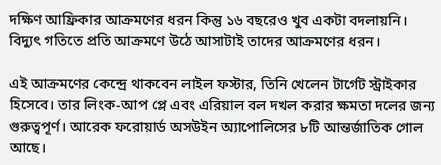দক্ষিণ আফ্রিকার আক্রমণের ধরন কিন্তু ১৬ বছরেও খুব একটা বদলায়নি। বিদ্যুৎ গতিতে প্রতি আক্রমণে উঠে আসাটাই তাদের আক্রমণের ধরন।

এই আক্রমণের কেন্দ্রে থাকবেন লাইল ফস্টার, তিনি খেলেন টার্গেট স্ট্রাইকার হিসেবে। তার লিংক-আপ প্লে এবং এরিয়াল বল দখল করার ক্ষমতা দলের জন্য গুরুত্বপূর্ণ। আরেক ফরোয়ার্ড অসউইন অ্যাপোলিসের ৮টি আন্তর্জাতিক গোল আছে।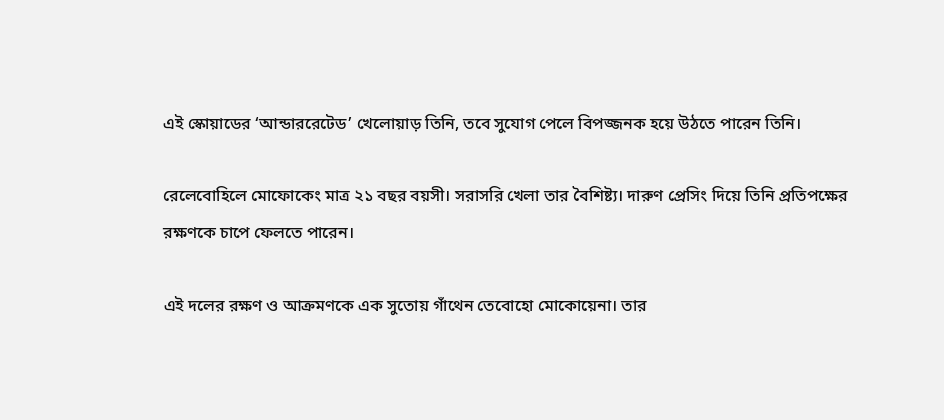এই স্কোয়াডের ‘আন্ডাররেটেড’ খেলোয়াড় তিনি, তবে সুযোগ পেলে বিপজ্জনক হয়ে উঠতে পারেন তিনি।

রেলেবোহিলে মোফোকেং মাত্র ২১ বছর বয়সী। সরাসরি খেলা তার বৈশিষ্ট্য। দারুণ প্রেসিং দিয়ে তিনি প্রতিপক্ষের রক্ষণকে চাপে ফেলতে পারেন।

এই দলের রক্ষণ ও আক্রমণকে এক সুতোয় গাঁথেন তেবোহো মোকোয়েনা। তার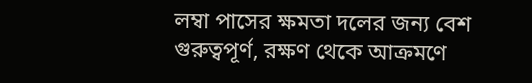লম্বা পাসের ক্ষমতা দলের জন্য বেশ গুরুত্বপূর্ণ, রক্ষণ থেকে আক্রমণে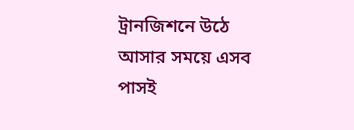ট্রানজিশনে উঠে আসার সময়ে এসব পাসই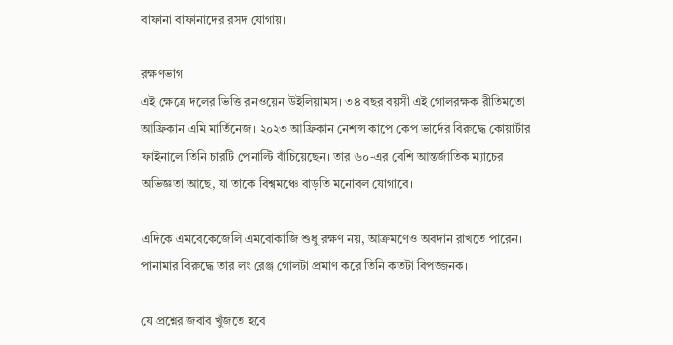বাফানা বাফানাদের রসদ যোগায়।

রক্ষণভাগ
এই ক্ষেত্রে দলের ভিত্তি রনওয়েন উইলিয়ামস। ৩৪ বছর বয়সী এই গোলরক্ষক রীতিমতো আফ্রিকান এমি মার্তিনেজ। ২০২৩ আফ্রিকান নেশন্স কাপে কেপ ভার্দের বিরুদ্ধে কোয়ার্টার ফাইনালে তিনি চারটি পেনাল্টি বাঁচিয়েছেন। তার ৬০-এর বেশি আন্তর্জাতিক ম্যাচের অভিজ্ঞতা আছে, যা তাকে বিশ্বমঞ্চে বাড়তি মনোবল যোগাবে।

এদিকে এমবেকেজেলি এমবোকাজি শুধু রক্ষণ নয়, আক্রমণেও অবদান রাখতে পারেন। পানামার বিরুদ্ধে তার লং রেঞ্জ গোলটা প্রমাণ করে তিনি কতটা বিপজ্জনক।

যে প্রশ্নের জবাব খুঁজতে হবে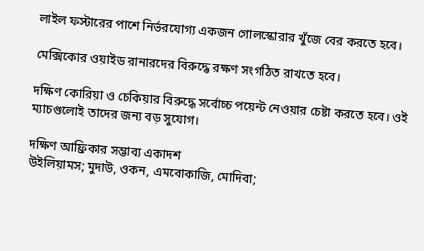লাইল ফস্টারের পাশে নির্ভরযোগ্য একজন গোলস্কোরার খুঁজে বের করতে হবে।

মেক্সিকোর ওয়াইড রানারদের বিরুদ্ধে রক্ষণ সংগঠিত রাখতে হবে।

দক্ষিণ কোরিয়া ও চেকিয়ার বিরুদ্ধে সর্বোচ্চ পয়েন্ট নেওয়ার চেষ্টা করতে হবে। ওই ম্যাচগুলোই তাদের জন্য বড় সুযোগ।

দক্ষিণ আফ্রিকার সম্ভাব্য একাদশ
উইলিয়ামস; মুদাউ, ওকন, এমবোকাজি, মোদিবা;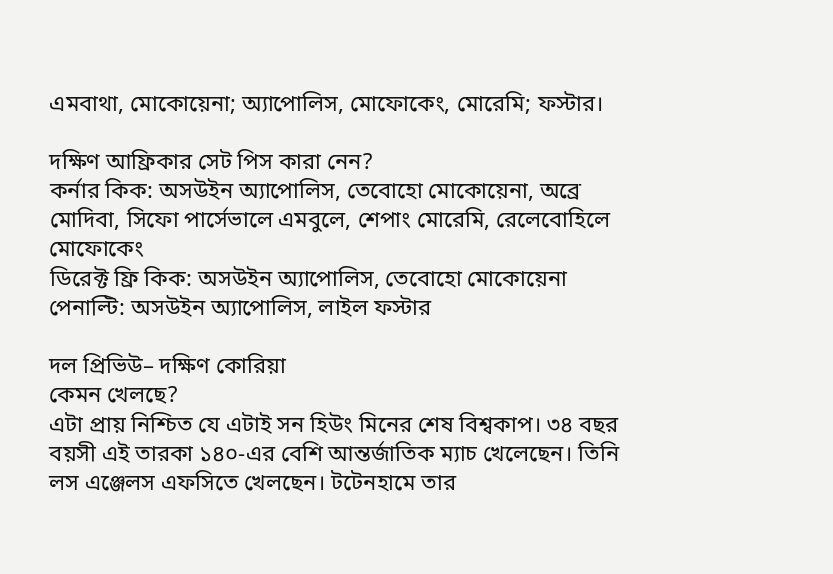এমবাথা, মোকোয়েনা; অ্যাপোলিস, মোফোকেং, মোরেমি; ফস্টার।

দক্ষিণ আফ্রিকার সেট পিস কারা নেন?
কর্নার কিক: অসউইন অ্যাপোলিস, তেবোহো মোকোয়েনা, অব্রে মোদিবা, সিফো পার্সেভালে এমবুলে, শেপাং মোরেমি, রেলেবোহিলে মোফোকেং
ডিরেক্ট ফ্রি কিক: অসউইন অ্যাপোলিস, তেবোহো মোকোয়েনা
পেনাল্টি: অসউইন অ্যাপোলিস, লাইল ফস্টার

দল প্রিভিউ– দক্ষিণ কোরিয়া
কেমন খেলছে?
এটা প্রায় নিশ্চিত যে এটাই সন হিউং মিনের শেষ বিশ্বকাপ। ৩৪ বছর বয়সী এই তারকা ১৪০-এর বেশি আন্তর্জাতিক ম্যাচ খেলেছেন। তিনি লস এঞ্জেলস এফসিতে খেলছেন। টটেনহামে তার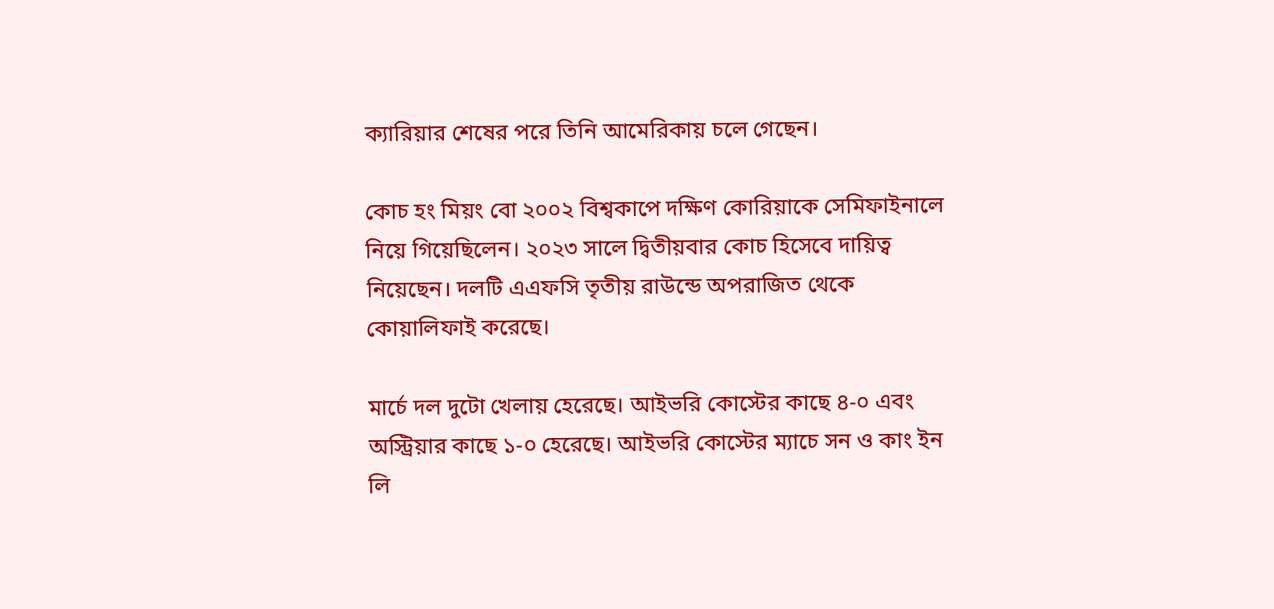ক্যারিয়ার শেষের পরে তিনি আমেরিকায় চলে গেছেন।

কোচ হং মিয়ং বো ২০০২ বিশ্বকাপে দক্ষিণ কোরিয়াকে সেমিফাইনালে নিয়ে গিয়েছিলেন। ২০২৩ সালে দ্বিতীয়বার কোচ হিসেবে দায়িত্ব নিয়েছেন। দলটি এএফসি তৃতীয় রাউন্ডে অপরাজিত থেকে কোয়ালিফাই করেছে।

মার্চে দল দুটো খেলায় হেরেছে। আইভরি কোস্টের কাছে ৪-০ এবং অস্ট্রিয়ার কাছে ১-০ হেরেছে। আইভরি কোস্টের ম্যাচে সন ও কাং ইন লি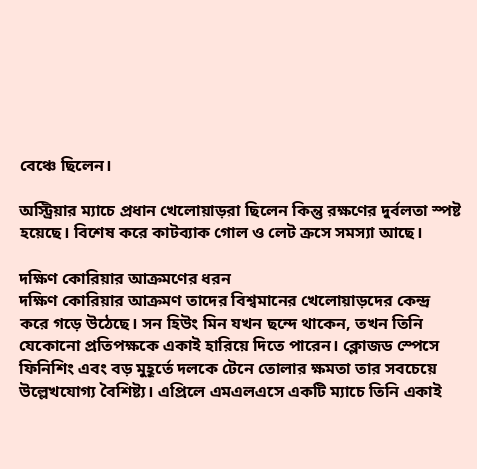বেঞ্চে ছিলেন।

অস্ট্রিয়ার ম্যাচে প্রধান খেলোয়াড়রা ছিলেন কিন্তু রক্ষণের দুর্বলতা স্পষ্ট হয়েছে। বিশেষ করে কাটব্যাক গোল ও লেট ক্রসে সমস্যা আছে।

দক্ষিণ কোরিয়ার আক্রমণের ধরন
দক্ষিণ কোরিয়ার আক্রমণ তাদের বিশ্বমানের খেলোয়াড়দের কেন্দ্র করে গড়ে উঠেছে। সন হিউং মিন যখন ছন্দে থাকেন, তখন তিনি যেকোনো প্রতিপক্ষকে একাই হারিয়ে দিতে পারেন। ক্লোজড স্পেসে ফিনিশিং এবং বড় মুহূর্তে দলকে টেনে তোলার ক্ষমতা তার সবচেয়ে উল্লেখযোগ্য বৈশিষ্ট্য। এপ্রিলে এমএলএসে একটি ম্যাচে তিনি একাই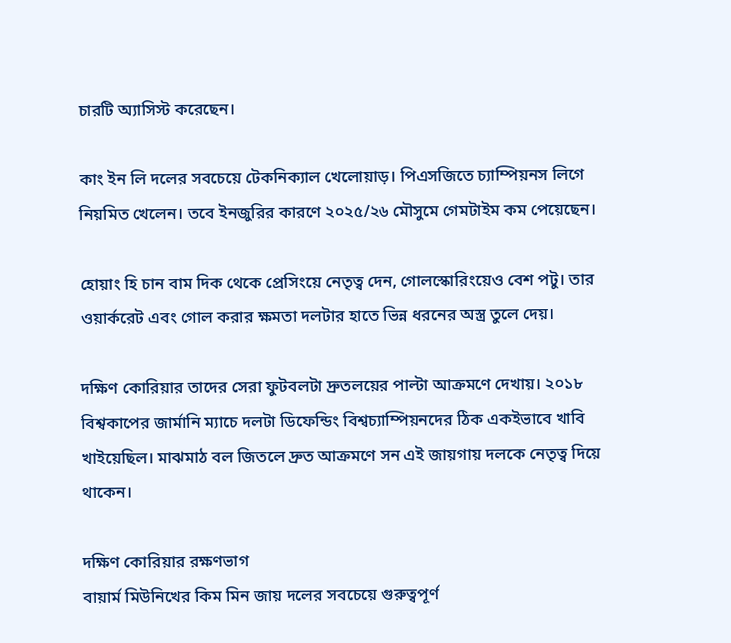চারটি অ্যাসিস্ট করেছেন।

কাং ইন লি দলের সবচেয়ে টেকনিক্যাল খেলোয়াড়। পিএসজিতে চ্যাম্পিয়নস লিগে নিয়মিত খেলেন। তবে ইনজুরির কারণে ২০২৫/২৬ মৌসুমে গেমটাইম কম পেয়েছেন।

হোয়াং হি চান বাম দিক থেকে প্রেসিংয়ে নেতৃত্ব দেন, গোলস্কোরিংয়েও বেশ পটু। তার ওয়ার্করেট এবং গোল করার ক্ষমতা দলটার হাতে ভিন্ন ধরনের অস্ত্র তুলে দেয়।

দক্ষিণ কোরিয়ার তাদের সেরা ফুটবলটা দ্রুতলয়ের পাল্টা আক্রমণে দেখায়। ২০১৮ বিশ্বকাপের জার্মানি ম্যাচে দলটা ডিফেন্ডিং বিশ্বচ্যাম্পিয়নদের ঠিক একইভাবে খাবি খাইয়েছিল। মাঝমাঠ বল জিতলে দ্রুত আক্রমণে সন এই জায়গায় দলকে নেতৃত্ব দিয়ে থাকেন।

দক্ষিণ কোরিয়ার রক্ষণভাগ
বায়ার্ম মিউনিখের কিম মিন জায় দলের সবচেয়ে গুরুত্বপূর্ণ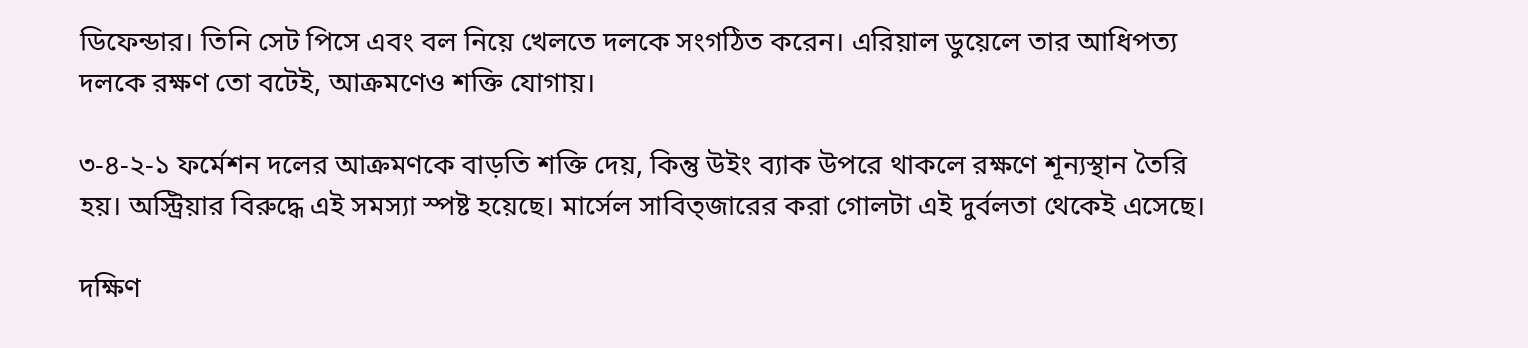ডিফেন্ডার। তিনি সেট পিসে এবং বল নিয়ে খেলতে দলকে সংগঠিত করেন। এরিয়াল ডুয়েলে তার আধিপত্য দলকে রক্ষণ তো বটেই, আক্রমণেও শক্তি যোগায়।

৩-৪-২-১ ফর্মেশন দলের আক্রমণকে বাড়তি শক্তি দেয়, কিন্তু উইং ব্যাক উপরে থাকলে রক্ষণে শূন্যস্থান তৈরি হয়। অস্ট্রিয়ার বিরুদ্ধে এই সমস্যা স্পষ্ট হয়েছে। মার্সেল সাবিত্জারের করা গোলটা এই দুর্বলতা থেকেই এসেছে।

দক্ষিণ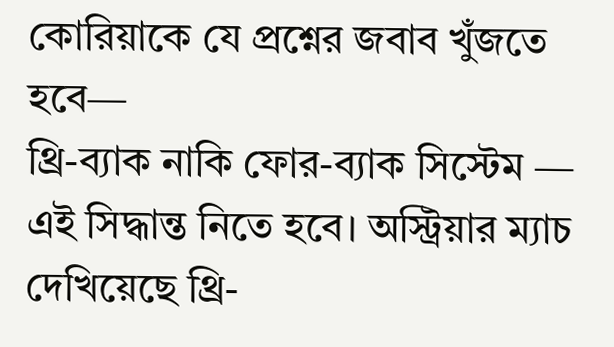কোরিয়াকে যে প্রশ্নের জবাব খুঁজতে হবে—
থ্রি-ব্যাক নাকি ফোর-ব্যাক সিস্টেম — এই সিদ্ধান্ত নিতে হবে। অস্ট্রিয়ার ম্যাচ দেখিয়েছে থ্রি-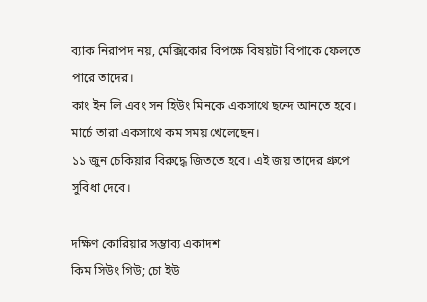ব্যাক নিরাপদ নয়, মেক্সিকোর বিপক্ষে বিষয়টা বিপাকে ফেলতে পারে তাদের।
কাং ইন লি এবং সন হিউং মিনকে একসাথে ছন্দে আনতে হবে। মার্চে তারা একসাথে কম সময় খেলেছেন।
১১ জুন চেকিয়ার বিরুদ্ধে জিততে হবে। এই জয় তাদের গ্রুপে সুবিধা দেবে।

দক্ষিণ কোরিয়ার সম্ভাব্য একাদশ
কিম সিউং গিউ; চো ইউ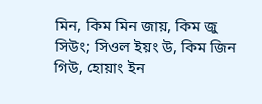মিন, কিম মিন জায়, কিম জু সিউং; সিওল ইয়ং উ, কিম জিন গিউ, হোয়াং ইন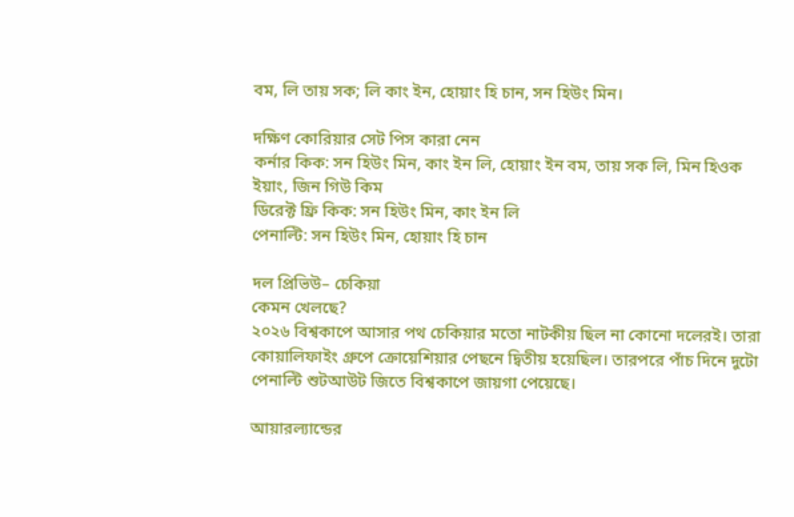বম, লি তায় সক; লি কাং ইন, হোয়াং হি চান, সন হিউং মিন।

দক্ষিণ কোরিয়ার সেট পিস কারা নেন
কর্নার কিক: সন হিউং মিন, কাং ইন লি, হোয়াং ইন বম, তায় সক লি, মিন হিওক ইয়াং, জিন গিউ কিম
ডিরেক্ট ফ্রি কিক: সন হিউং মিন, কাং ইন লি
পেনাল্টি: সন হিউং মিন, হোয়াং হি চান

দল প্রিভিউ– চেকিয়া
কেমন খেলছে?
২০২৬ বিশ্বকাপে আসার পথ চেকিয়ার মতো নাটকীয় ছিল না কোনো দলেরই। তারা কোয়ালিফাইং গ্রুপে ক্রোয়েশিয়ার পেছনে দ্বিতীয় হয়েছিল। তারপরে পাঁচ দিনে দুটো পেনাল্টি শুটআউট জিতে বিশ্বকাপে জায়গা পেয়েছে।

আয়ারল্যান্ডের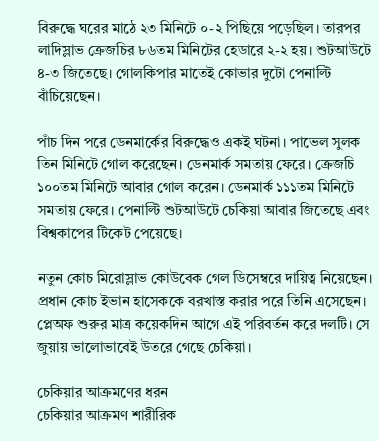বিরুদ্ধে ঘরের মাঠে ২৩ মিনিটে ০-২ পিছিয়ে পড়েছিল। তারপর লাদিস্লাভ ক্রেজচির ৮৬তম মিনিটের হেডারে ২-২ হয়। শুটআউটে ৪-৩ জিতেছে। গোলকিপার মাতেই কোভার দুটো পেনাল্টি বাঁচিয়েছেন।

পাঁচ দিন পরে ডেনমার্কের বিরুদ্ধেও একই ঘটনা। পাভেল সুলক তিন মিনিটে গোল করেছেন। ডেনমার্ক সমতায় ফেরে। ক্রেজচি ১০০তম মিনিটে আবার গোল করেন। ডেনমার্ক ১১১তম মিনিটে সমতায় ফেরে। পেনাল্টি শুটআউটে চেকিয়া আবার জিতেছে এবং বিশ্বকাপের টিকেট পেয়েছে।

নতুন কোচ মিরোস্লাভ কোউবেক গেল ডিসেম্বরে দায়িত্ব নিয়েছেন। প্রধান কোচ ইভান হাসেককে বরখাস্ত করার পরে তিনি এসেছেন। প্লেঅফ শুরুর মাত্র কয়েকদিন আগে এই পরিবর্তন করে দলটি। সে জুয়ায় ভালোভাবেই উতরে গেছে চেকিয়া।

চেকিয়ার আক্রমণের ধরন
চেকিয়ার আক্রমণ শারীরিক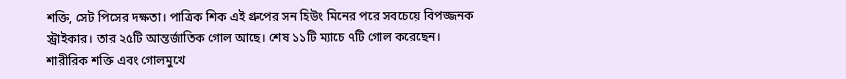শক্তি, সেট পিসের দক্ষতা। পাত্রিক শিক এই গ্রুপের সন হিউং মিনের পরে সবচেয়ে বিপজ্জনক স্ট্রাইকার। তার ২৫টি আন্তর্জাতিক গোল আছে। শেষ ১১টি ম্যাচে ৭টি গোল করেছেন। শারীরিক শক্তি এবং গোলমুখে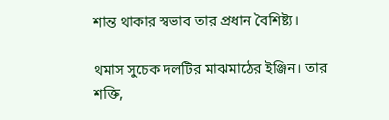শান্ত থাকার স্বভাব তার প্রধান বৈশিষ্ট্য।

থমাস সুচেক দলটির মাঝমাঠের ইঞ্জিন। তার শক্তি,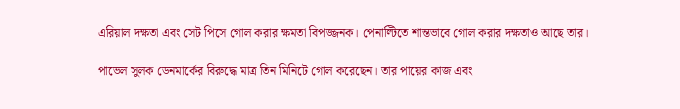এরিয়াল দক্ষতা এবং সেট পিসে গোল করার ক্ষমতা বিপজ্জনক। পেনাল্টিতে শান্তভাবে গোল করার দক্ষতাও আছে তার।

পাভেল সুলক ডেনমার্কের বিরুদ্ধে মাত্র তিন মিনিটে গোল করেছেন। তার পায়ের কাজ এবং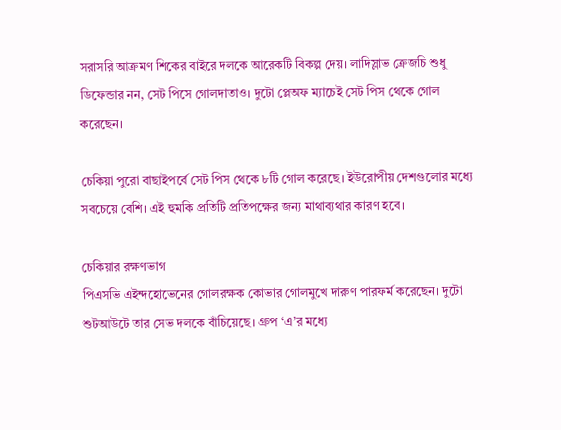সরাসরি আক্রমণ শিকের বাইরে দলকে আরেকটি বিকল্প দেয়। লাদিস্লাভ ক্রেজচি শুধু ডিফেন্ডার নন, সেট পিসে গোলদাতাও। দুটো প্লেঅফ ম্যাচেই সেট পিস থেকে গোল করেছেন।

চেকিয়া পুরো বাছাইপর্বে সেট পিস থেকে ৮টি গোল করেছে। ইউরোপীয় দেশগুলোর মধ্যে সবচেয়ে বেশি। এই হুমকি প্রতিটি প্রতিপক্ষের জন্য মাথাব্যথার কারণ হবে।

চেকিয়ার রক্ষণভাগ
পিএসভি এইন্দহোভেনের গোলরক্ষক কোভার গোলমুখে দারুণ পারফর্ম করেছেন। দুটো শুটআউটে তার সেভ দলকে বাঁচিয়েছে। গ্রুপ ‘এ’র মধ্যে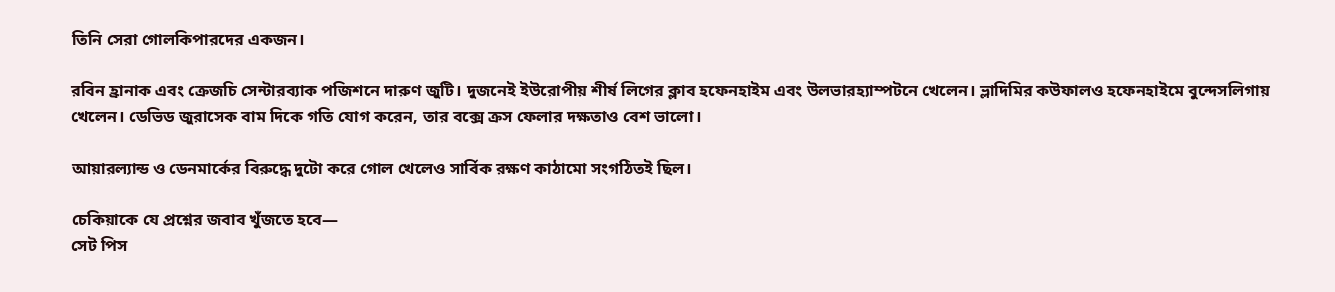তিনি সেরা গোলকিপারদের একজন।

রবিন হ্রানাক এবং ক্রেজচি সেন্টারব্যাক পজিশনে দারুণ জুটি। দুজনেই ইউরোপীয় শীর্ষ লিগের ক্লাব হফেনহাইম এবং উলভারহ্যাম্পটনে খেলেন। ভ্লাদিমির কউফালও হফেনহাইমে বুন্দেসলিগায় খেলেন। ডেভিড জুরাসেক বাম দিকে গতি যোগ করেন, তার বক্সে ক্রস ফেলার দক্ষতাও বেশ ভালো।

আয়ারল্যান্ড ও ডেনমার্কের বিরুদ্ধে দুটো করে গোল খেলেও সার্বিক রক্ষণ কাঠামো সংগঠিতই ছিল।

চেকিয়াকে যে প্রশ্নের জবাব খুঁজতে হবে—
সেট পিস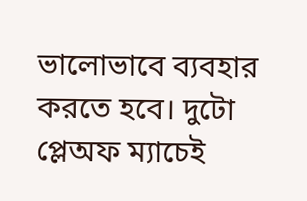ভালোভাবে ব্যবহার করতে হবে। দুটো প্লেঅফ ম্যাচেই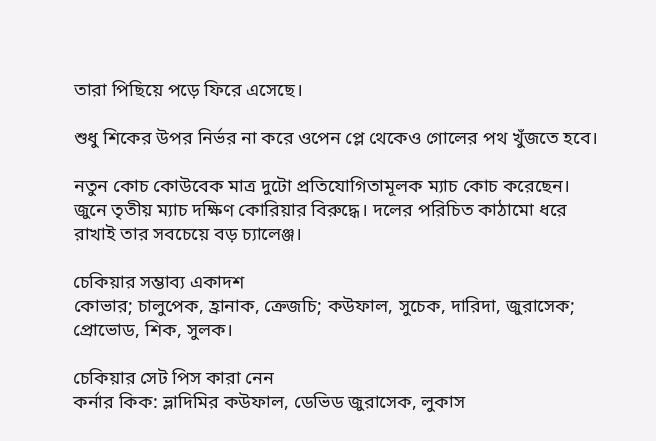তারা পিছিয়ে পড়ে ফিরে এসেছে।

শুধু শিকের উপর নির্ভর না করে ওপেন প্লে থেকেও গোলের পথ খুঁজতে হবে।

নতুন কোচ কোউবেক মাত্র দুটো প্রতিযোগিতামূলক ম্যাচ কোচ করেছেন। জুনে তৃতীয় ম্যাচ দক্ষিণ কোরিয়ার বিরুদ্ধে। দলের পরিচিত কাঠামো ধরে রাখাই তার সবচেয়ে বড় চ্যালেঞ্জ।

চেকিয়ার সম্ভাব্য একাদশ
কোভার; চালুপেক, হ্রানাক, ক্রেজচি; কউফাল, সুচেক, দারিদা, জুরাসেক; প্রোভোড, শিক, সুলক।

চেকিয়ার সেট পিস কারা নেন
কর্নার কিক: ভ্লাদিমির কউফাল, ডেভিড জুরাসেক, লুকাস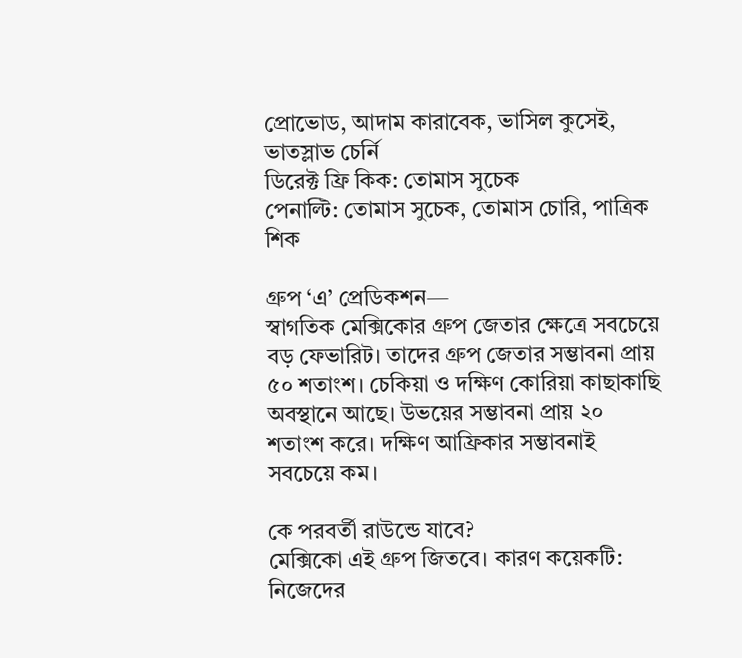প্রোভোড, আদাম কারাবেক, ভাসিল কুসেই, ভাতস্লাভ চের্নি
ডিরেক্ট ফ্রি কিক: তোমাস সুচেক
পেনাল্টি: তোমাস সুচেক, তোমাস চোরি, পাত্রিক শিক

গ্রুপ ‘এ’ প্রেডিকশন—
স্বাগতিক মেক্সিকোর গ্রুপ জেতার ক্ষেত্রে সবচেয়ে বড় ফেভারিট। তাদের গ্রুপ জেতার সম্ভাবনা প্রায় ৫০ শতাংশ। চেকিয়া ও দক্ষিণ কোরিয়া কাছাকাছি অবস্থানে আছে। উভয়ের সম্ভাবনা প্রায় ২০ শতাংশ করে। দক্ষিণ আফ্রিকার সম্ভাবনাই সবচেয়ে কম।

কে পরবর্তী রাউন্ডে যাবে?
মেক্সিকো এই গ্রুপ জিতবে। কারণ কয়েকটি:
নিজেদের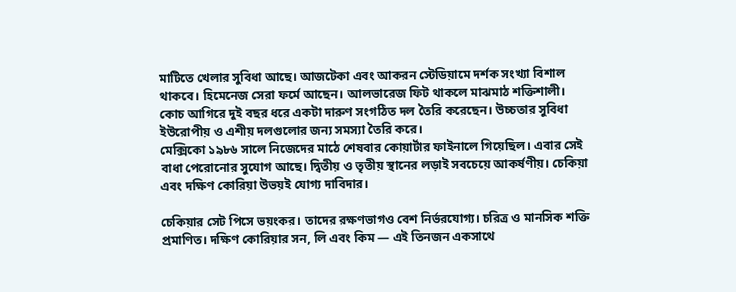মাটিতে খেলার সুবিধা আছে। আজটেকা এবং আকরন স্টেডিয়ামে দর্শক সংখ্যা বিশাল থাকবে। হিমেনেজ সেরা ফর্মে আছেন। আলভারেজ ফিট থাকলে মাঝমাঠ শক্তিশালী। কোচ আগিরে দুই বছর ধরে একটা দারুণ সংগঠিত দল তৈরি করেছেন। উচ্চতার সুবিধা ইউরোপীয় ও এশীয় দলগুলোর জন্য সমস্যা তৈরি করে।
মেক্সিকো ১৯৮৬ সালে নিজেদের মাঠে শেষবার কোয়ার্টার ফাইনালে গিয়েছিল। এবার সেই বাধা পেরোনোর সুযোগ আছে। দ্বিতীয় ও তৃতীয় স্থানের লড়াই সবচেয়ে আকর্ষণীয়। চেকিয়া এবং দক্ষিণ কোরিয়া উভয়ই যোগ্য দাবিদার।

চেকিয়ার সেট পিসে ভয়ংকর। তাদের রক্ষণভাগও বেশ নির্ভরযোগ্য। চরিত্র ও মানসিক শক্তি প্রমাণিত। দক্ষিণ কোরিয়ার সন, লি এবং কিম — এই তিনজন একসাথে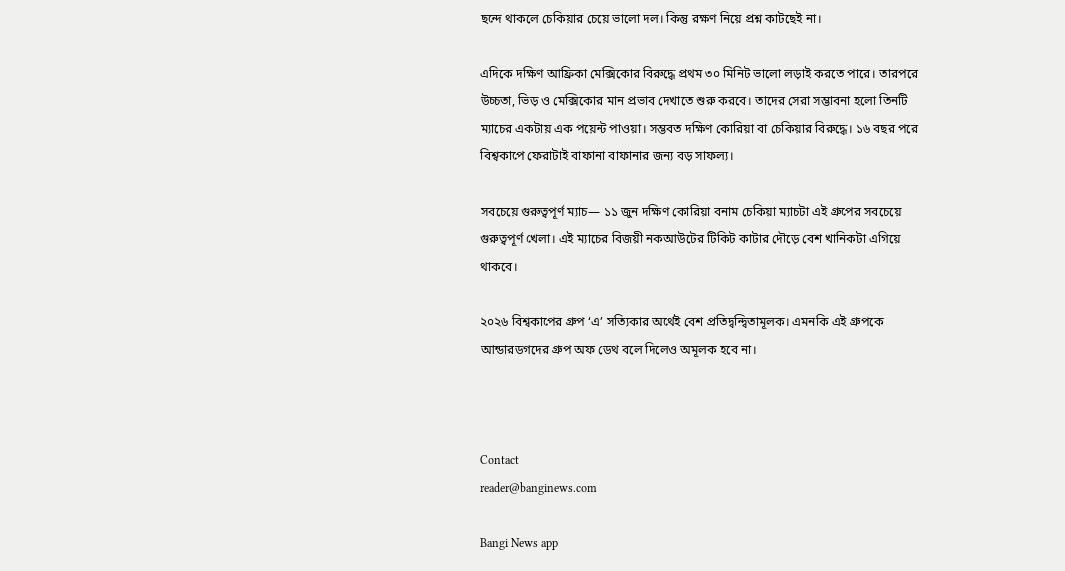ছন্দে থাকলে চেকিয়ার চেয়ে ভালো দল। কিন্তু রক্ষণ নিয়ে প্রশ্ন কাটছেই না।

এদিকে দক্ষিণ আফ্রিকা মেক্সিকোর বিরুদ্ধে প্রথম ৩০ মিনিট ভালো লড়াই করতে পারে। তারপরে উচ্চতা, ভিড় ও মেক্সিকোর মান প্রভাব দেখাতে শুরু করবে। তাদের সেরা সম্ভাবনা হলো তিনটি ম্যাচের একটায় এক পয়েন্ট পাওয়া। সম্ভবত দক্ষিণ কোরিয়া বা চেকিয়ার বিরুদ্ধে। ১৬ বছর পরে বিশ্বকাপে ফেরাটাই বাফানা বাফানার জন্য বড় সাফল্য।

সবচেয়ে গুরুত্বপূর্ণ ম্যাচ— ১১ জুন দক্ষিণ কোরিয়া বনাম চেকিয়া ম্যাচটা এই গ্রুপের সবচেয়ে গুরুত্বপূর্ণ খেলা। এই ম্যাচের বিজয়ী নকআউটের টিকিট কাটার দৌড়ে বেশ খানিকটা এগিয়ে থাকবে।

২০২৬ বিশ্বকাপের গ্রুপ ‘এ’ সত্যিকার অর্থেই বেশ প্রতিদ্বন্দ্বিতামূলক। এমনকি এই গ্রুপকে আন্ডারডগদের গ্রুপ অফ ডেথ বলে দিলেও অমূলক হবে না।



Contact
reader@banginews.com

Bangi News app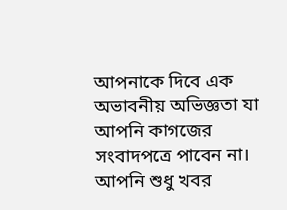আপনাকে দিবে এক অভাবনীয় অভিজ্ঞতা যা আপনি কাগজের সংবাদপত্রে পাবেন না। আপনি শুধু খবর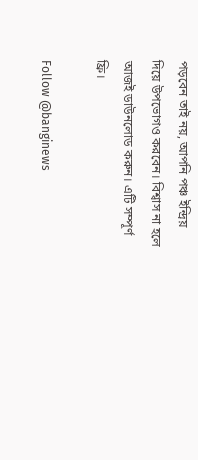পড়বেন তাই নয়, আপনি পঞ্চ ইন্দ্রিয় দিয়ে উপভোগও করবেন। বিশ্বাস না হলে আজই ডাউনলোড করুন। এটি সম্পূর্ণ ফ্রি।

Follow @banginews